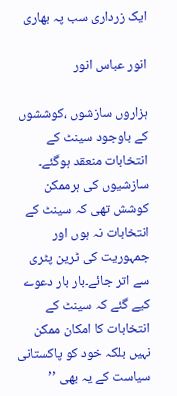ایک زرداری سب پہ بھاری

انور عباس انور

ہزاروں سازشوں ،کوششوں کے باوجود سینٹ کے انتخابات منعقد ہوگئے۔ سازشیوں کی ہرممکن کوشش تھی کہ سینٹ کے انتخابات نہ ہوں اور جمہوریت کی ٹرین پٹری سے اتر جائے۔بار بار دعوے کیے گئے کہ سینٹ کے انتخابات کا امکان ممکن نہیں بلکہ خود کو پاکستانی سیاست کے یہ بھی ’’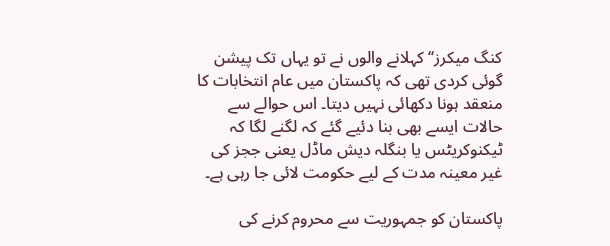کنگ میکرز‘‘ کہلانے والوں نے تو یہاں تک پیشن گوئی کردی تھی کہ پاکستان میں عام انتخابات کا منعقد ہونا دکھائی نہیں دیتا۔ اس حوالے سے حالات ایسے بھی بنا دئیے گئے کہ لگنے لگا کہ ٹیکنوکریٹس یا بنگلہ دیش ماڈل یعنی ججز کی غیر معینہ مدت کے لیے حکومت لائی جا رہی ہے۔

پاکستان کو جمہوریت سے محروم کرنے کی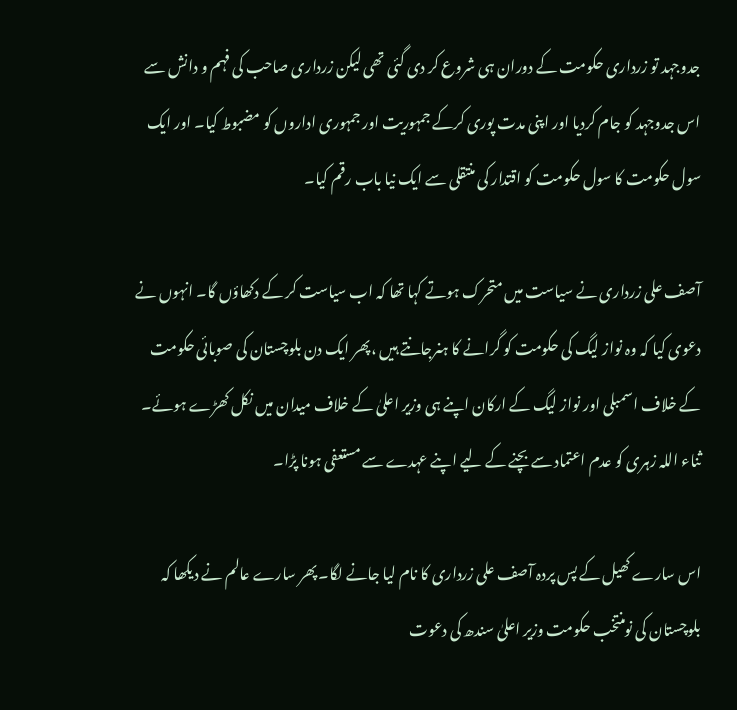جدوجہد تو زرداری حکومت کے دوران ہی شروع کر دی گئی تھی لیکن زرداری صاحب کی فہم و دانش سے اس جدوجہد کو جام کردیا اور اپنی مدت پوری کرکے جمہوریت اور جمہوری اداروں کو مضبوط کیا۔ اور ایک سول حکومت کا سول حکومت کو اقتدار کی منتقلی سے ایک نیا باب رقم کیا۔

آصف علی زرداری نے سیاست میں متحرک ہوتے کہا تھا کہ اب سیاست کر کے دکھاؤں گا۔ انہوں نے دعوی کیا کہ وہ نواز لیگ کی حکومت کو گرانے کا ہنرجانتے ہیں ،پھر ایک دن بلوچستان کی صوبائی حکومت کے خلاف اسمبلی اور نواز لیگ کے ارکان اپنے ہی وزیر اعلیٰ کے خلاف میدان میں نکل کھڑے ہوئے۔ ثناء اللہ زہری کو عدم اعتماد سے بچنے کے لیے اپنے عہدے سے مستعفی ہونا پڑا۔

اس سارے کھیل کے پس پردہ آصف علی زرداری کا نام لیا جانے لگا۔ پھر سارے عالم نے دیکھا کہ بلوچستان کی نومنتخب حکومت وزیر اعلیٰ سندھ کی دعوت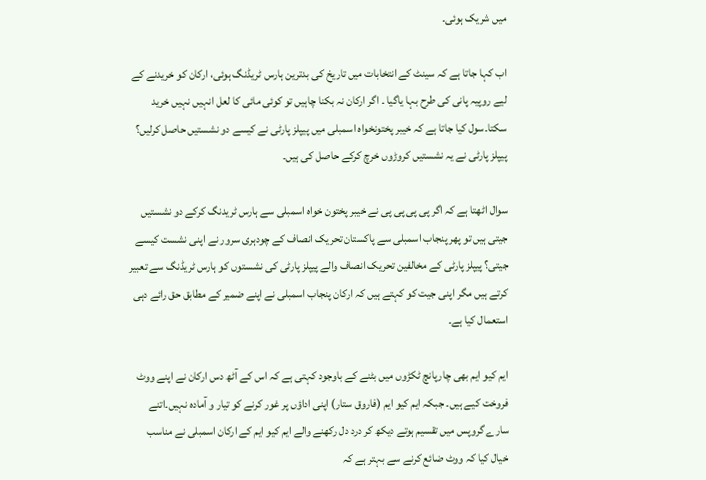میں شریک ہوئی۔

اب کہا جاتا ہے کہ سینٹ کے انتخابات میں تاریخ کی بدترین ہارس ٹریڈنگ ہوئی، ارکان کو خریدنے کے لیے روپیہ پانی کی طرح بہا یاگیا ۔ اگر ارکان نہ بکنا چاہیں تو کوئی مائی کا لعل انہیں نہیں خرید سکتا۔سول کیا جاتا ہے کہ خیبر پختونخواہ اسمبلی میں پیپلز پارٹی نے کیسے دو نشستیں حاصل کرلیں؟ پیپلز پارٹی نے یہ نشستیں کروڑوں خرچ کرکے حاصل کی ہیں۔

سوال اٹھتا ہے کہ اگر پی پی پی پی نے خیبر پختون خواہ اسمبلی سے ہارس ٹریدنگ کرکے دو نشستیں جیتی ہیں تو پھر پنجاب اسمبلی سے پاکستان تحریک انصاف کے چودہری سرور نے اپنی نشست کیسے جیتی؟ پیپلز پارٹی کے مخالفین تحریک انصاف والے پیپلز پارٹی کی نشستوں کو ہارس ٹریڈنگ سے تعبیر کرتے ہیں مگر اپنی جیت کو کہتے ہیں کہ ارکان پنجاب اسمبلی نے اپنے ضمیر کے مطابق حق رائے دہی استعمال کیا ہے۔

ایم کیو ایم بھی چارپانچ ٹکڑوں میں بٹنے کے باوجود کہتی ہے کہ اس کے آٹھ دس ارکان نے اپنے ووٹ فروخت کیے ہیں۔ جبکہ ایم کیو ایم (فاروق ستار) اپنی اداؤں پر غور کرنے کو تیار و آمادہ نہیں۔اتنے سارے گروپس میں تقسیم ہوتے دیکھ کر درد دل رکھنے والے ایم کیو ایم کے ارکان اسمبلی نے مناسب خیال کیا کہ ووٹ ضائع کرنے سے بہتر ہے کہ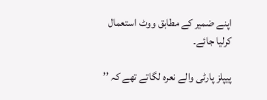اپنے ضمیر کے مطابق ووٹ استعمال کرلیا جائے۔

پیپلز پارٹی والے نعرہ لگاتے تھے کہ ’’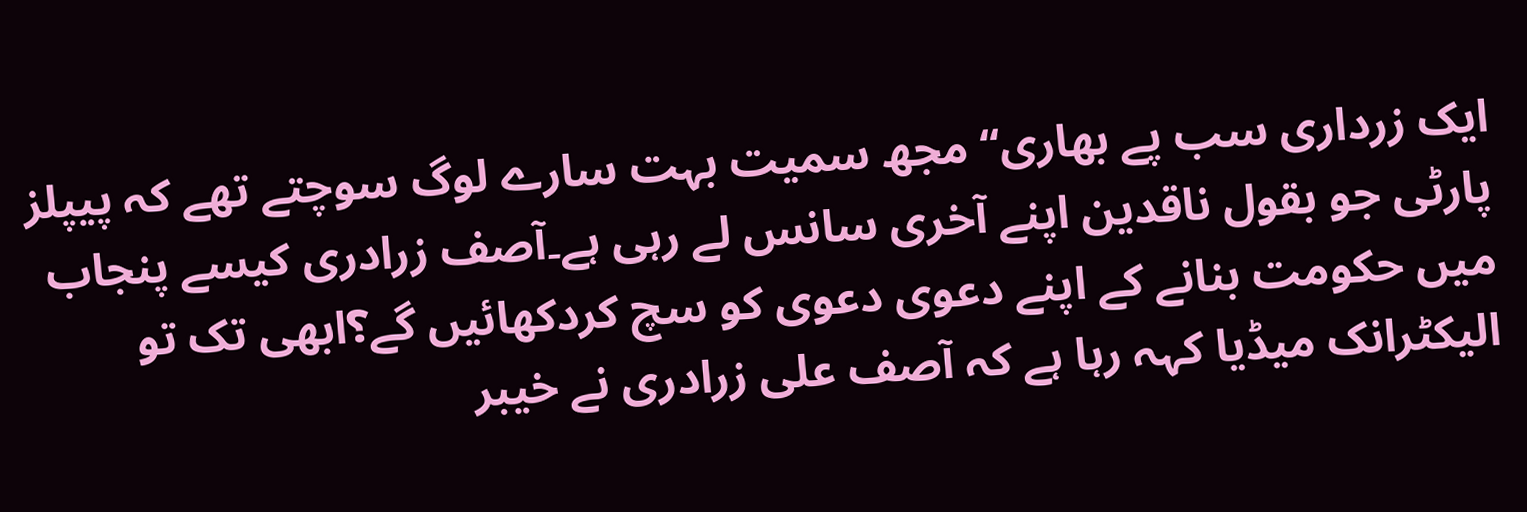ایک زرداری سب پے بھاری‘‘ مجھ سمیت بہت سارے لوگ سوچتے تھے کہ پیپلز پارٹی جو بقول ناقدین اپنے آخری سانس لے رہی ہے۔آصف زرادری کیسے پنجاب میں حکومت بنانے کے اپنے دعوی دعوی کو سچ کردکھائیں گے؟ابھی تک تو الیکٹرانک میڈیا کہہ رہا ہے کہ آصف علی زرادری نے خیبر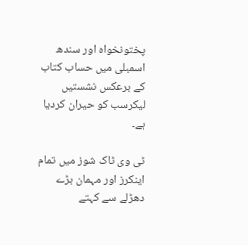پختونخواہ اور سندھ اسمبلی میں حساب کتاب کے برعکس نشستیں لیکرسب کو حیران کردیا ہے۔

ٹی وی ٹاک شوز میں تمام اینکرز اور مہمان بڑے دھڑلے سے کہتے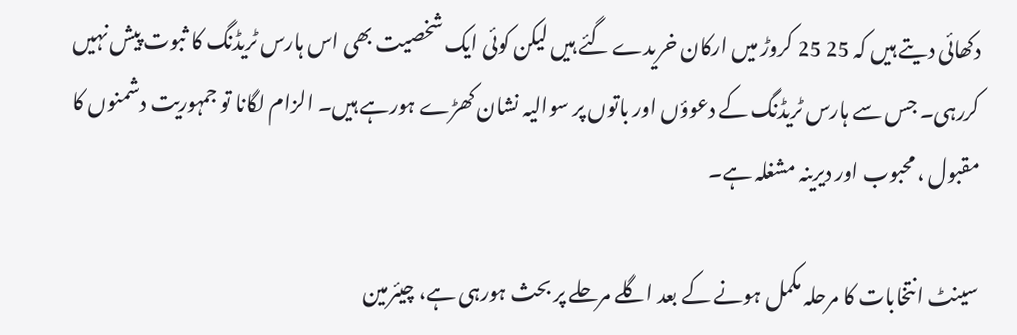دکھائی دیتے ہیں کہ 25 25 کروڑ میں ارکان خریدے گئے ہیں لیکن کوئی ایک شخصیت بھی اس ہارس ٹریڈنگ کا ثبوت پیش نہیں کررہی۔ جس سے ہارس ٹریڈنگ کے دعوؤں اور باتوں پر سوالیہ نشان کھڑے ہورہے ہیں۔ الزام لگانا تو جمہوریت دشمنوں کا مقبول ، محبوب اور دیرینہ مشغلہ ہے۔

سینٹ انتخابات کا مرحلہ مکمل ہونے کے بعد اگلے مرحلے پر بحث ہورہی ہے، چیئرمین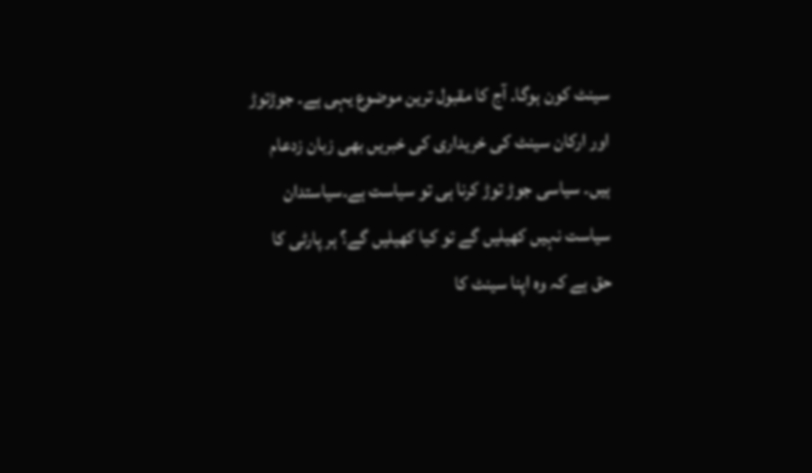سینٹ کون ہوگا۔ آج کا مقبول ترین موضوع یہی ہے۔ جوڑتوڑ اور ارکان سینٹ کی خریداری کی خبریں بھی زبان زدعام ہیں۔ سیاسی جوڑ توڑ کرنا ہی تو سیاست ہے۔سیاستدان سیاست نہیں کھیلیں گے تو کیا کھیلیں گے؟ ہر پارٹی کا حق ہے کہ وہ اپنا سینٹ کا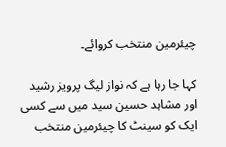چیئرمین منتخب کروائے۔

کہا جا رہا ہے کہ نواز لیگ پرویز رشید اور مشاہد حسین سید میں سے کسی ایک کو سینٹ کا چیئرمین منتخب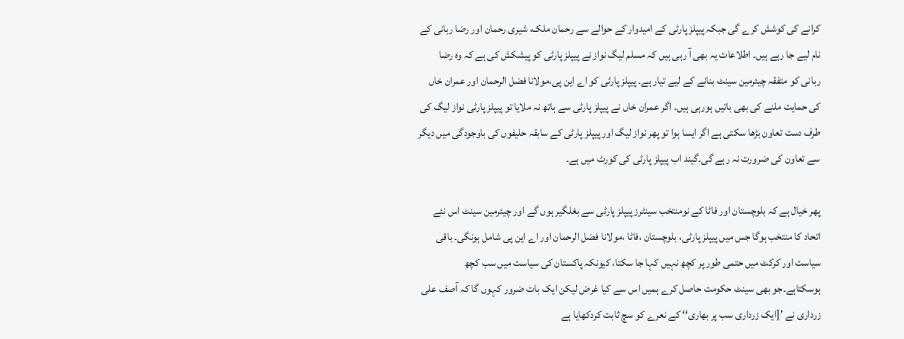کرانے کی کوشش کرے گی جبکہ پیپلز پارٹی کے امیدوار کے حوالے سے رحمان ملک، شیری رحمان اور رضا ربانی کے نام لیے جا رہے ہیں۔ اطلاعات یہ بھی آ رہی ہیں کہ مسلم لیگ نواز نے پیپلز پارٹی کو پیشکش کی ہے کہ وہ رضا ربانی کو متفقہ چیئرمین سینٹ بنانے کے لیے تیار ہے۔ پیپلز پارٹی کو اے این پی،مولانا فضل الرحمان اور عمران خاں کی حمایت ملنے کی بھی باتیں ہورہی ہیں۔ اگر عمران خاں نے پیپلز پارٹی سے ہاتھ نہ ملایا تو پیپلز پارٹی نواز لیگ کی طرف دست تعاون بڑھا سکتی ہے اگر ایسا ہوا تو پھر نواز لیگ اور پیپلز پارٹی کے سابقہ حلیفوں کی باوجودگی میں دیگر سے تعاون کی ضرورت نہ رہے گی۔گیند اب پیپلز پارٹی کی کورٹ میں ہے۔

پھر خیال ہے کہ بلوچستان اور فاٹا کے نومنتخب سینٹرز پیپلز پارٹی سے بغلگیر ہوں گے اور چیئرمین سینٹ اس نئے اتحاد کا منتخب ہوگا جس میں پیپلز پارٹی، بلوچستان ،فاٹا ،مولانا فضل الرحمان اور اے این پی شامل ہونگی۔ باقی سیاست اور کرکٹ میں حتمی طور پر کچھ نہیں کہا جا سکتا، کیونکہ پاکستان کی سیاست میں سب کچھ ہوسکتاہے۔جو بھی سینٹ حکومت حاصل کرے ہمیں اس سے کیا غرض لیکن ایک بات ضرور کہوں گا کہ آصف علی زرداری نے ’[ایک زرداری سب پر بھاری‘‘ کے نعرے کو سچ ثابت کردکھایا ہے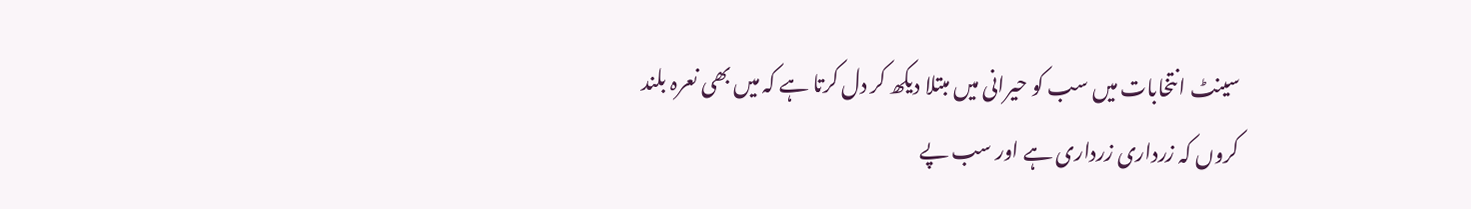سینٹ انتخابات میں سب کو حیرانی میں مبتلا دیکھ کر دل کرتا ہے کہ میں بھی نعرہ بلند کروں کہ زرداری زرداری ہے اور سب پے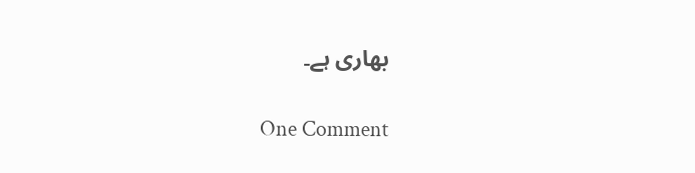بھاری ہے۔

One Comment